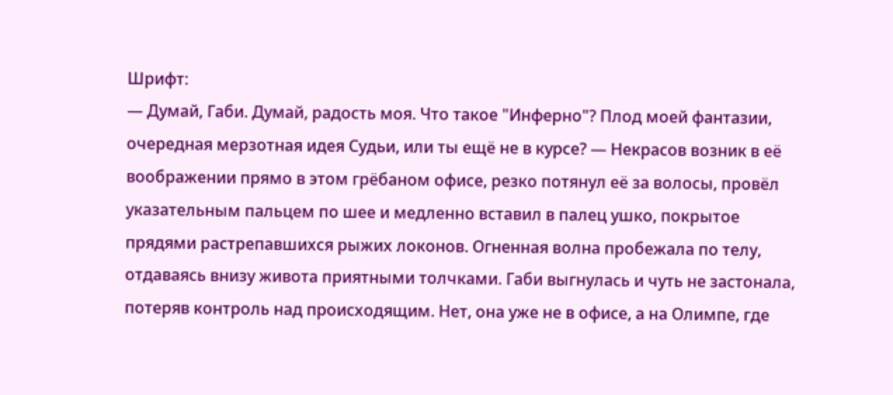Шрифт:
— Думай, Габи. Думай, радость моя. Что такое "Инферно"? Плод моей фантазии, очередная мерзотная идея Судьи, или ты ещё не в курсе? — Некрасов возник в её воображении прямо в этом грёбаном офисе, резко потянул её за волосы, провёл указательным пальцем по шее и медленно вставил в палец ушко, покрытое прядями растрепавшихся рыжих локонов. Огненная волна пробежала по телу, отдаваясь внизу живота приятными толчками. Габи выгнулась и чуть не застонала, потеряв контроль над происходящим. Нет, она уже не в офисе, а на Олимпе, где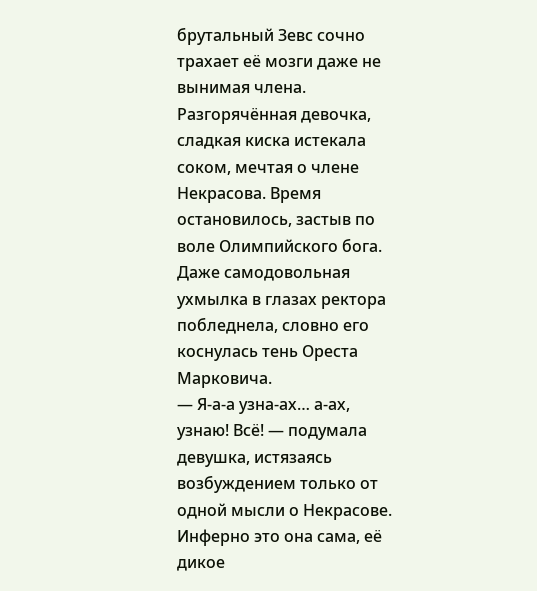брутальный Зевс сочно трахает её мозги даже не вынимая члена. Разгорячённая девочка, сладкая киска истекала соком, мечтая о члене Некрасова. Время остановилось, застыв по воле Олимпийского бога. Даже самодовольная ухмылка в глазах ректора побледнела, словно его коснулась тень Ореста Марковича.
— Я-а-а узна-ах… а-ах, узнаю! Всё! — подумала девушка, истязаясь возбуждением только от одной мысли о Некрасове.
Инферно это она сама, её дикое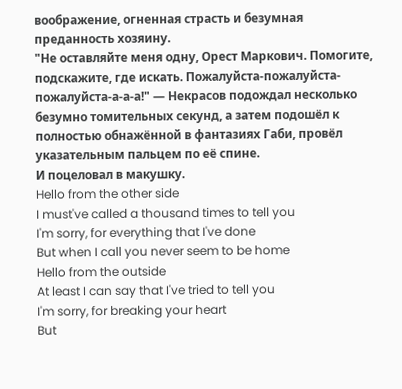воображение, огненная страсть и безумная преданность хозяину.
"Не оставляйте меня одну, Орест Маркович. Помогите, подскажите, где искать. Пожалуйста-пожалуйста-пожалуйста-а-а-а!" — Некрасов подождал несколько безумно томительных секунд, а затем подошёл к полностью обнажённой в фантазиях Габи, провёл указательным пальцем по её спине.
И поцеловал в макушку.
Hello from the other side
I must've called a thousand times to tell you
I'm sorry, for everything that I've done
But when I call you never seem to be home
Hello from the outside
At least I can say that I've tried to tell you
I'm sorry, for breaking your heart
But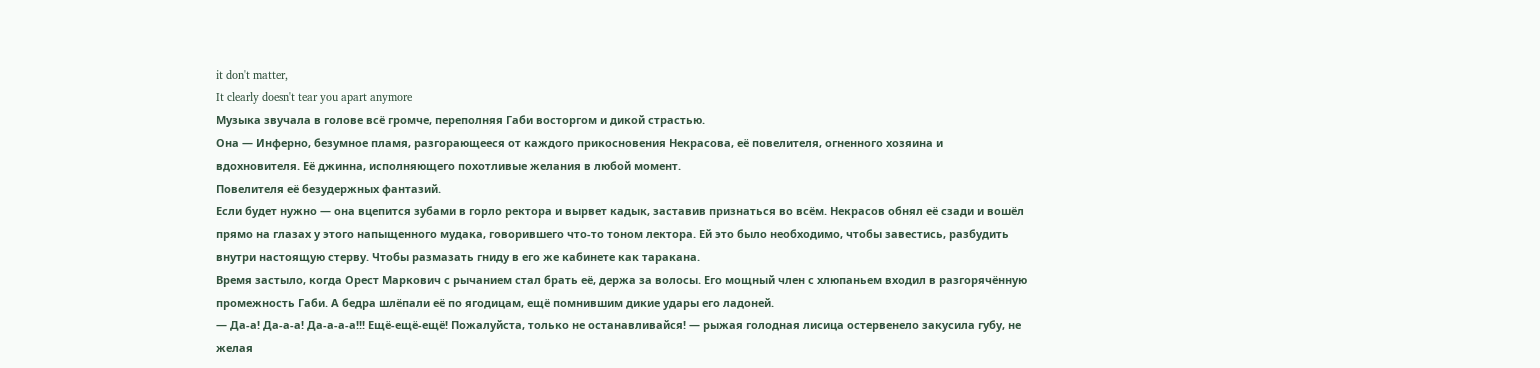it don't matter,
It clearly doesn't tear you apart anymore
Музыка звучала в голове всё громче, переполняя Габи восторгом и дикой страстью.
Она — Инферно, безумное пламя, разгорающееся от каждого прикосновения Некрасова, её повелителя, огненного хозяина и вдохновителя. Её джинна, исполняющего похотливые желания в любой момент.
Повелителя её безудержных фантазий.
Если будет нужно — она вцепится зубами в горло ректора и вырвет кадык, заставив признаться во всём. Некрасов обнял её сзади и вошёл прямо на глазах у этого напыщенного мудака, говорившего что-то тоном лектора. Ей это было необходимо, чтобы завестись, разбудить внутри настоящую стерву. Чтобы размазать гниду в его же кабинете как таракана.
Время застыло, когда Орест Маркович с рычанием стал брать её, держа за волосы. Его мощный член с хлюпаньем входил в разгорячённую промежность Габи. А бедра шлёпали её по ягодицам, ещё помнившим дикие удары его ладоней.
— Да-а! Да-а-а! Да-а-а-а!!! Ещё-ещё-ещё! Пожалуйста, только не останавливайся! — рыжая голодная лисица остервенело закусила губу, не желая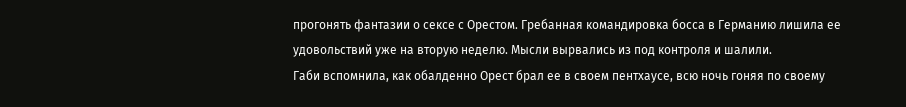прогонять фантазии о сексе с Орестом. Гребанная командировка босса в Германию лишила ее удовольствий уже на вторую неделю. Мысли вырвались из под контроля и шалили.
Габи вспомнила, как обалденно Орест брал ее в своем пентхаусе, всю ночь гоняя по своему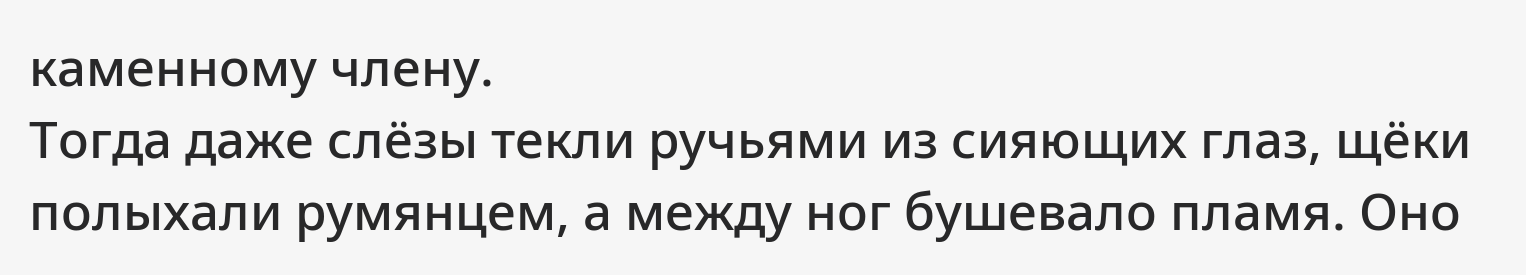каменному члену.
Тогда даже слёзы текли ручьями из сияющих глаз, щёки полыхали румянцем, а между ног бушевало пламя. Оно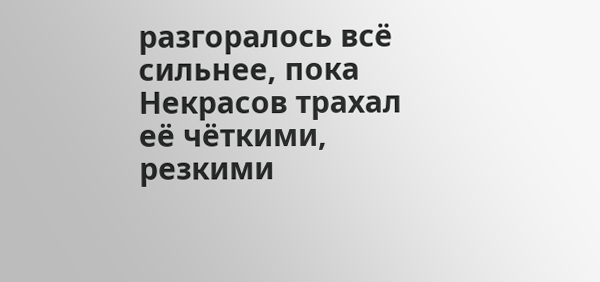разгоралось всё сильнее, пока Некрасов трахал её чёткими, резкими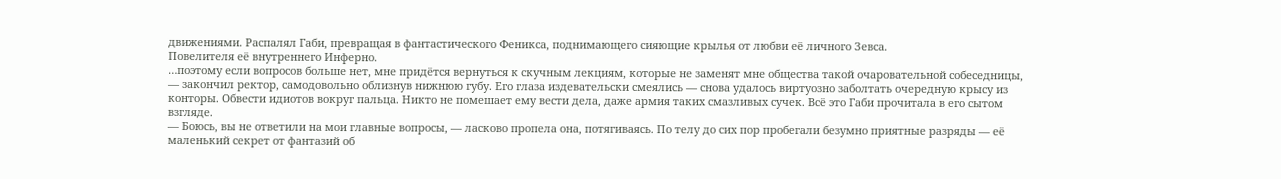движениями. Распалял Габи, превращая в фантастического Феникса, поднимающего сияющие крылья от любви её личного Зевса.
Повелителя её внутреннего Инферно.
…поэтому если вопросов больше нет, мне придётся вернуться к скучным лекциям, которые не заменят мне общества такой очаровательной собеседницы, — закончил ректор, самодовольно облизнув нижнюю губу. Его глаза издевательски смеялись — снова удалось виртуозно заболтать очередную крысу из конторы. Обвести идиотов вокруг пальца. Никто не помешает ему вести дела, даже армия таких смазливых сучек. Всё это Габи прочитала в его сытом взгляде.
— Боюсь, вы не ответили на мои главные вопросы, — ласково пропела она, потягиваясь. По телу до сих пор пробегали безумно приятные разряды — её маленький секрет от фантазий об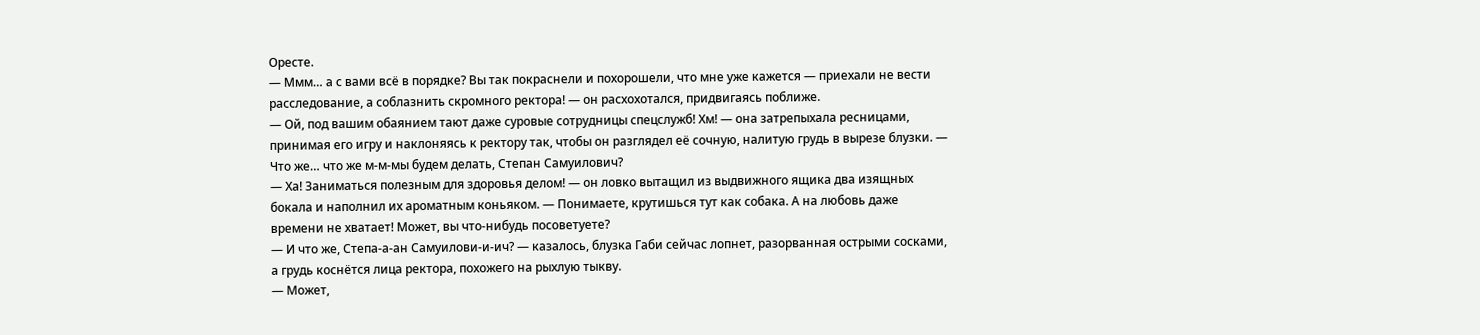Оресте.
— Ммм… а с вами всё в порядке? Вы так покраснели и похорошели, что мне уже кажется — приехали не вести расследование, а соблазнить скромного ректора! — он расхохотался, придвигаясь поближе.
— Ой, под вашим обаянием тают даже суровые сотрудницы спецслужб! Хм! — она затрепыхала ресницами, принимая его игру и наклоняясь к ректору так, чтобы он разглядел её сочную, налитую грудь в вырезе блузки. — Что же… что же м-м-мы будем делать, Степан Самуилович?
— Ха! Заниматься полезным для здоровья делом! — он ловко вытащил из выдвижного ящика два изящных бокала и наполнил их ароматным коньяком. — Понимаете, крутишься тут как собака. А на любовь даже времени не хватает! Может, вы что-нибудь посоветуете?
— И что же, Степа-а-ан Самуилови-и-ич? — казалось, блузка Габи сейчас лопнет, разорванная острыми сосками, а грудь коснётся лица ректора, похожего на рыхлую тыкву.
— Может,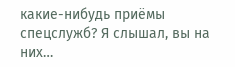какие-нибудь приёмы спецслужб? Я слышал, вы на них…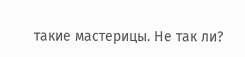такие мастерицы. Не так ли?